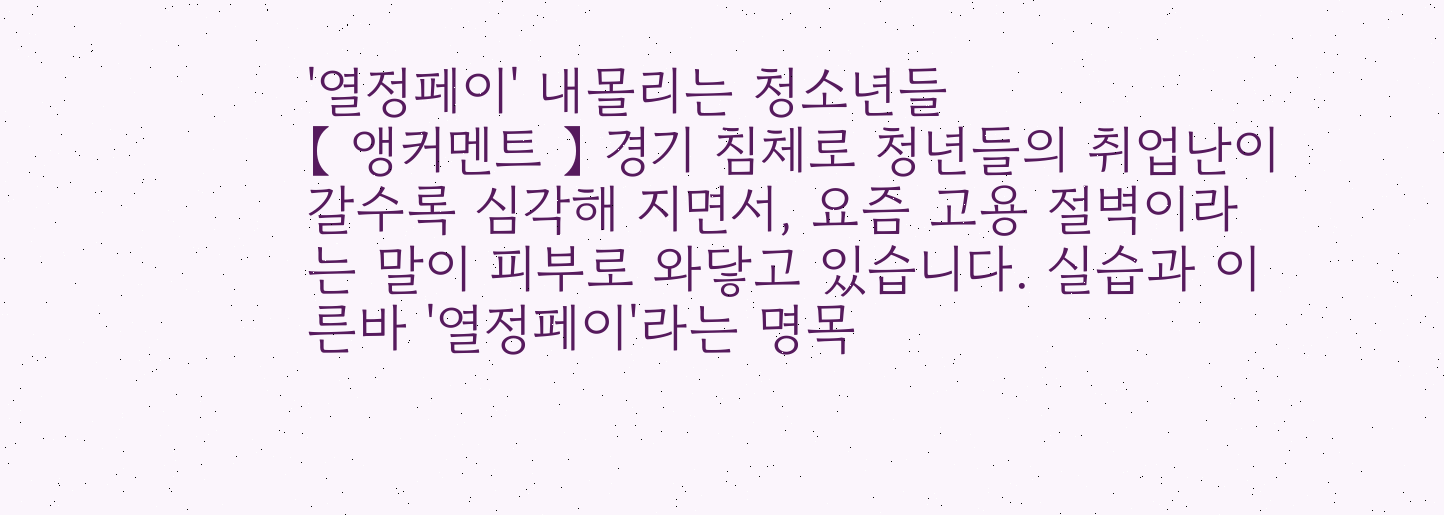'열정페이' 내몰리는 청소년들
【 앵커멘트 】 경기 침체로 청년들의 취업난이 갈수록 심각해 지면서, 요즘 고용 절벽이라는 말이 피부로 와닿고 있습니다. 실습과 이른바 '열정페이'라는 명목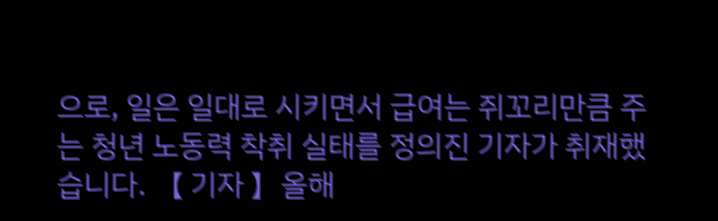으로, 일은 일대로 시키면서 급여는 쥐꼬리만큼 주는 청년 노동력 착취 실태를 정의진 기자가 취재했습니다. 【 기자 】올해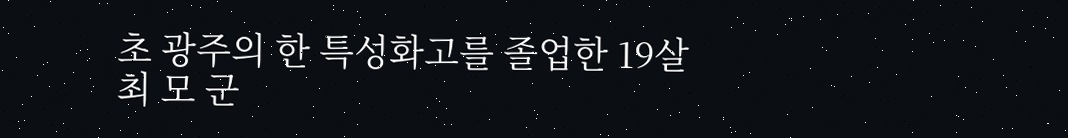초 광주의 한 특성화고를 졸업한 19살 최 모 군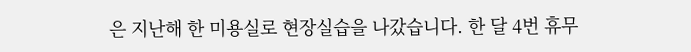은 지난해 한 미용실로 현장실습을 나갔습니다. 한 달 4번 휴무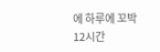에 하루에 꼬박 12시간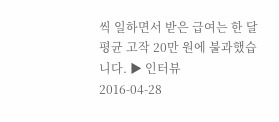씩 일하면서 받은 급여는 한 달 평균 고작 20만 원에 불과했습니다. ▶ 인터뷰
2016-04-28